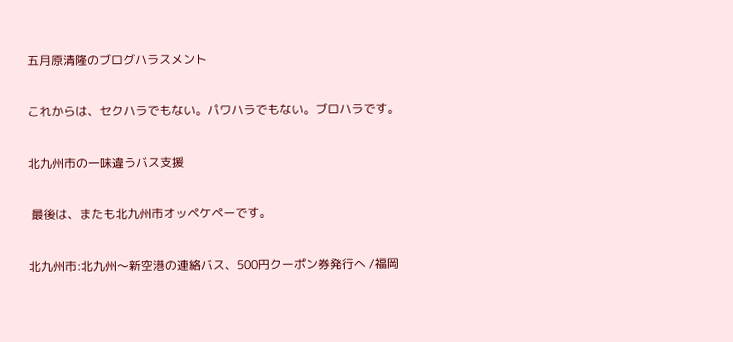五月原清隆のブログハラスメント

これからは、セクハラでもない。パワハラでもない。ブロハラです。

北九州市の一味違うバス支援

 最後は、またも北九州市オッペケペーです。

北九州市:北九州〜新空港の連絡バス、500円クーポン券発行へ /福岡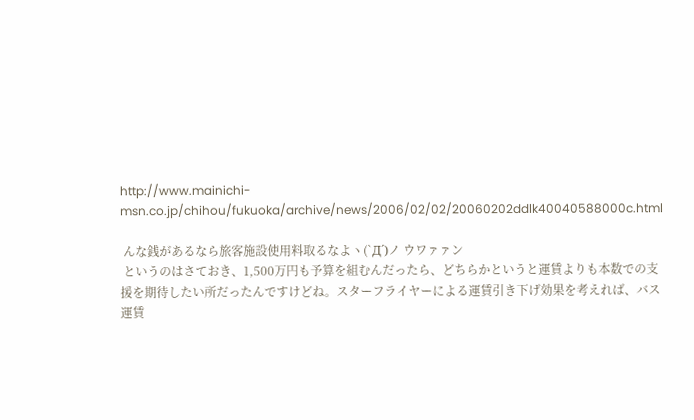http://www.mainichi-msn.co.jp/chihou/fukuoka/archive/news/2006/02/02/20060202ddlk40040588000c.html

 んな銭があるなら旅客施設使用料取るなよヽ(`Д´)ノ ウワァァン
 というのはさておき、1,500万円も予算を組むんだったら、どちらかというと運賃よりも本数での支援を期待したい所だったんですけどね。スターフライヤーによる運賃引き下げ効果を考えれば、バス運賃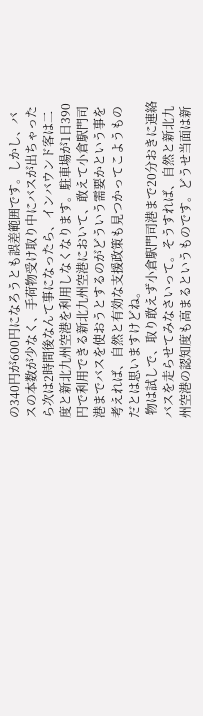の340円が600円になろうとも誤差範囲です。しかし、バスの本数が少なく、手荷物受け取り中にバスが出ちゃったら次は2時間後なんて事になったら、インバウンド客は二度と新北九州空港を利用しなくなります。駐車場が1日390円で利用できる新北九州空港において、敢えて小倉駅門司港までバスを使おうとするのがどういう需要かという事を考えれば、自然と有効な支援政策も見つかってこようものだとは思いますけどね。
 物は試しで、取り敢えず小倉駅門司港まで20分おきに連絡バスを走らせてみなさいって。そうすれば、自然と新北九州空港の認知度も高まるというものです。どうせ当面は新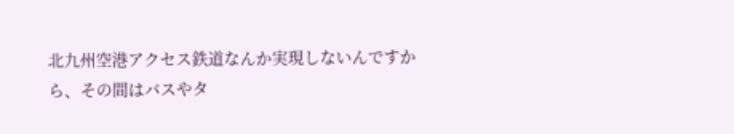北九州空港アクセス鉄道なんか実現しないんですから、その間はバスやタ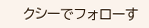クシーでフォローす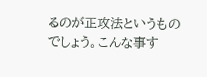るのが正攻法というものでしょう。こんな事す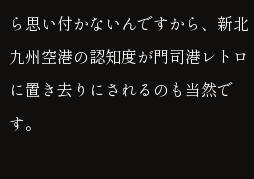ら思い付かないんですから、新北九州空港の認知度が門司港レトロに置き去りにされるのも当然です。